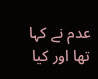عدم نے کہا تھا اور کیا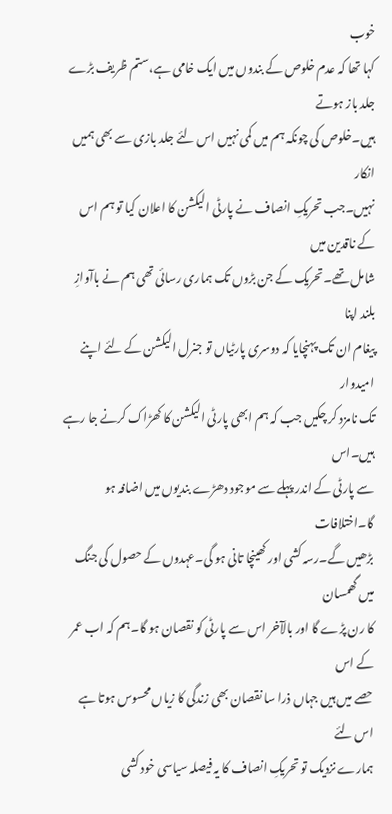خوب
کہا تھا کہ عدم خلوص کے بندوں میں ایک خامی ہے،ستم ظریف بڑے جلد باز ہوتے
ہیں۔خلوص کی چونکہ ہم میں کمی نہیں اس لئے جلد بازی سے بھی ہمیں انکار
نہیں۔جب تحریکِ انصاف نے پارٹی الیکشن کا اعلان کیا تو ہم اس کے ناقدین میں
شامل تھے۔تحریک کے جن بڑوں تک ہماری رسائی تھی ہم نے باآوازِ بلند اپنا
پیغام ان تک پہنچایا کہ دوسری پارٹیاں تو جنرل الیکشن کے لئے اپنے امیدوار
تک نامزد کر چکیں جب کہ ہم ابھی پارٹی الیکشن کا کھڑاک کرنے جا رہے ہیں۔اس
سے پارٹی کے اندر پہلے سے موجود دھڑے بندیوں میں اضافہ ہو گا۔اختلافات
بڑھیں گے۔رسہ کشی اور کھینچا تانی ہو گی۔عہدوں کے حصول کی جنگ میں گھمسان
کا رن پڑے گا اور بالآخر اس سے پارٹی کو نقصان ہو گا۔ہم کہ اب عمر کے اس
حصے میں ہیں جہاں ذرا سا نقصان بھی زندگی کا زیاں محسوس ہوتا ہے اس لئے
ہمارے نزدیک تو تحریکِ انصاف کا یہ فیصلہ سیاسی خود کشی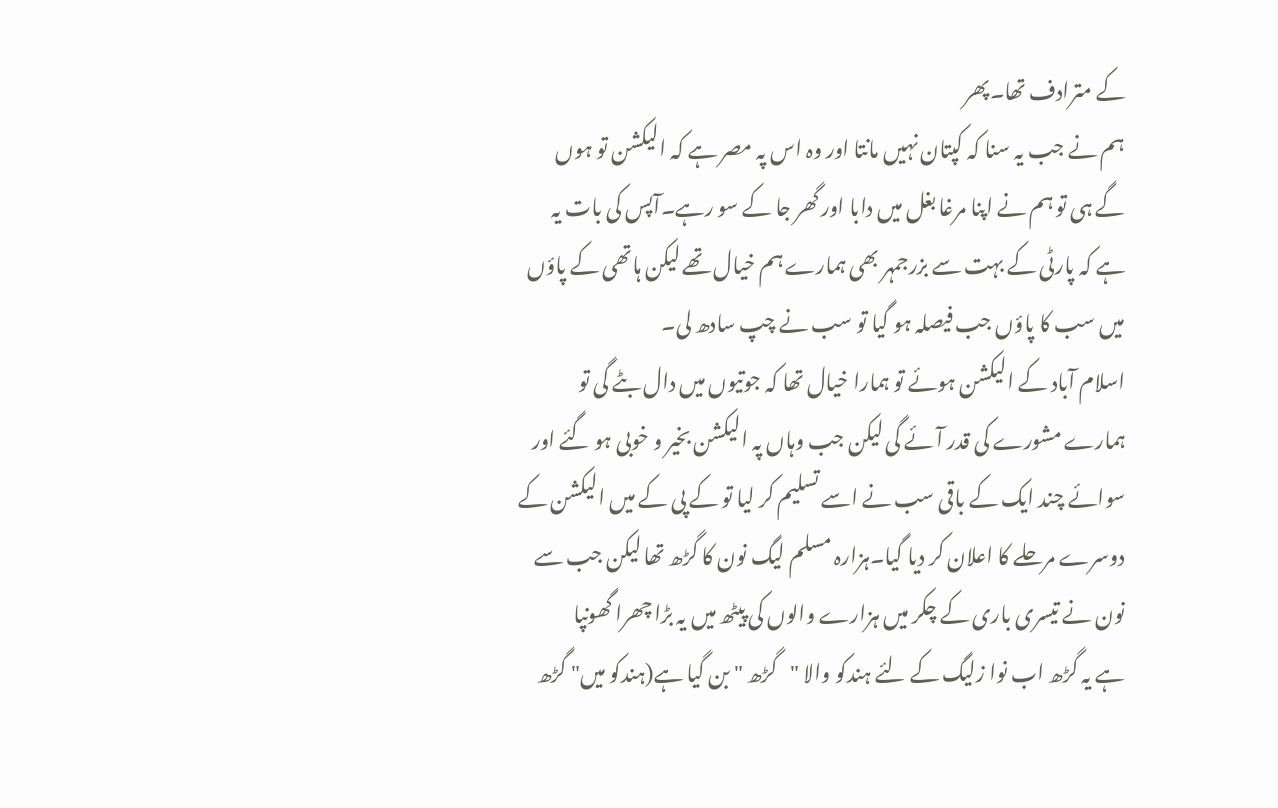کے مترادف تھا۔پھر
ہم نے جب یہ سنا کہ کپتان نہیں مانتا اور وہ اس پہ مصر ہے کہ الیکشن تو ہوں
گے ہی تو ہم نے اپنا مرغا بغل میں دابا اور گھر جا کے سو رہے۔آپس کی بات یہ
ہے کہ پارٹی کے بہت سے بزرجمہر بھی ہمارے ہم خیال تھے لیکن ہاتھی کے پاؤں
میں سب کا پاؤں جب فیصلہ ہو گیا تو سب نے چپ سادھ لی۔
اسلام آباد کے الیکشن ہوئے تو ہمارا خیال تھا کہ جوتیوں میں دال بٹے گی تو
ہمارے مشورے کی قدر آئے گی لیکن جب وہاں پہ الیکشن بخیر و خوبی ہو گئے اور
سوائے چند ایک کے باقی سب نے اسے تسلیم کر لیا تو کے پی کے میں الیکشن کے
دوسرے مرحلے کا اعلان کر دیا گیا۔ہزارہ مسلم لیگ نون کا گڑھ تھا لیکن جب سے
نون نے تیسری باری کے چکر میں ہزارے والوں کی پیٹھ میں یہ بڑا چھرا گھونپا
ہے یہ گڑھ اب نوا زلیگ کے لئے ہندکو والا "گڑھ "بن گیا ہے(ہندکو میں" گڑھ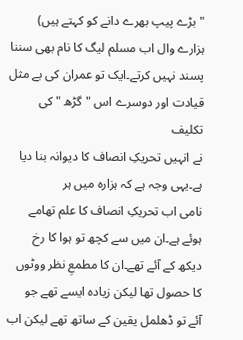"بڑے پیپ بھرے دانے کو کہتے ہیں) ہزارے وال اب مسلم لیگ کا نام بھی سننا
پسند نہیں کرتے۔ایک تو عمران کی بے مثل قیادت اور دوسرے اس "گڑھ "کی تکلیف
نے انہیں تحریکِ انصاف کا دیوانہ بنا دیا ہے۔یہی وجہ ہے کہ ہزارہ میں ہر
نامی اب تحریکِ انصاف کا علم تھامے ہوئے ہے۔ان میں سے کچھ تو ہوا کا رخ
دیکھ کے آئے تھے۔ان کا مطمعِ نظر ووٹوں کا حصول تھا لیکن زیادہ ایسے تھے جو
آئے تو ڈھلمل یقین کے ساتھ تھے لیکن اب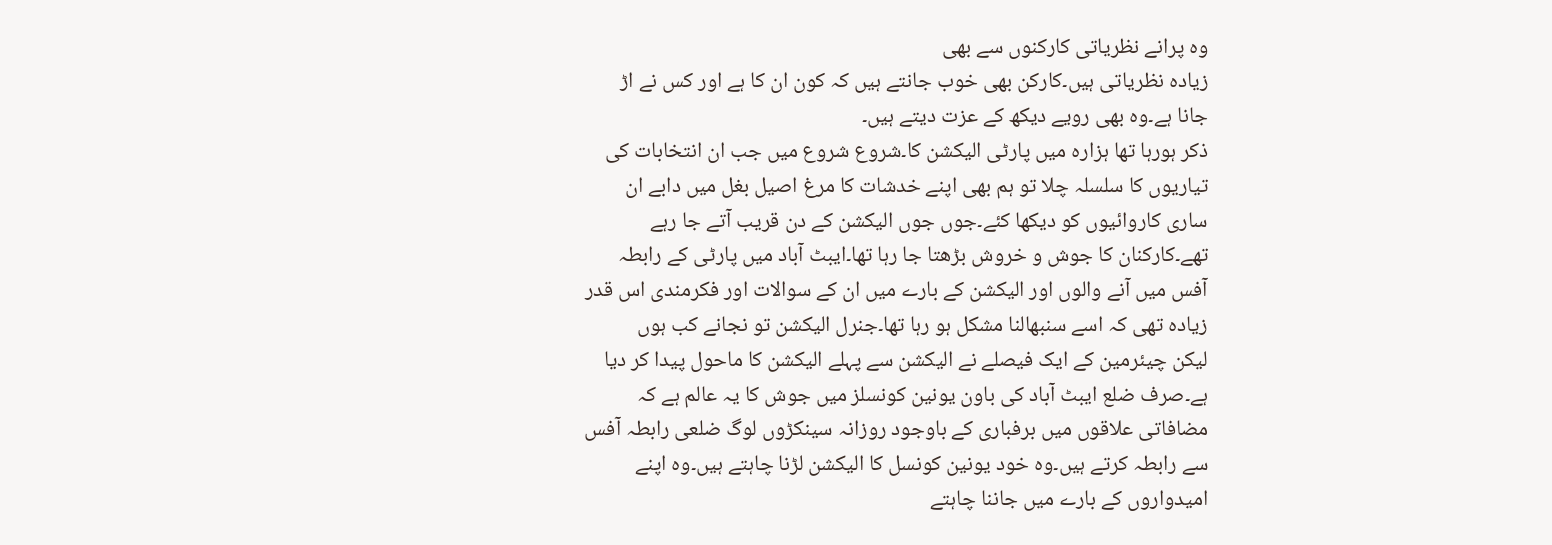وہ پرانے نظریاتی کارکنوں سے بھی
زیادہ نظریاتی ہیں۔کارکن بھی خوب جانتے ہیں کہ کون ان کا ہے اور کس نے اڑ
جانا ہے۔وہ بھی رویے دیکھ کے عزت دیتے ہیں۔
ذکر ہورہا تھا ہزارہ میں پارٹی الیکشن کا۔شروع شروع میں جب ان انتخابات کی
تیاریوں کا سلسلہ چلا تو ہم بھی اپنے خدشات کا مرغ اصیل بغل میں دابے ان
ساری کاروائیوں کو دیکھا کئے۔جوں جوں الیکشن کے دن قریب آتے جا رہے
تھے۔کارکنان کا جوش و خروش بڑھتا جا رہا تھا۔ایبٹ آباد میں پارٹی کے رابطہ
آفس میں آنے والوں اور الیکشن کے بارے میں ان کے سوالات اور فکرمندی اس قدر
زیادہ تھی کہ اسے سنبھالنا مشکل ہو رہا تھا۔جنرل الیکشن تو نجانے کب ہوں
لیکن چیئرمین کے ایک فیصلے نے الیکشن سے پہلے الیکشن کا ماحول پیدا کر دیا
ہے۔صرف ضلع ایبٹ آباد کی باون یونین کونسلز میں جوش کا یہ عالم ہے کہ
مضافاتی علاقوں میں برفباری کے باوجود روزانہ سینکڑوں لوگ ضلعی رابطہ آفس
سے رابطہ کرتے ہیں۔وہ خود یونین کونسل کا الیکشن لڑنا چاہتے ہیں۔وہ اپنے
امیدواروں کے بارے میں جاننا چاہتے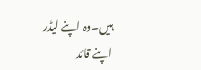ہیں۔وہ اپنے لیڈر اپنے قائد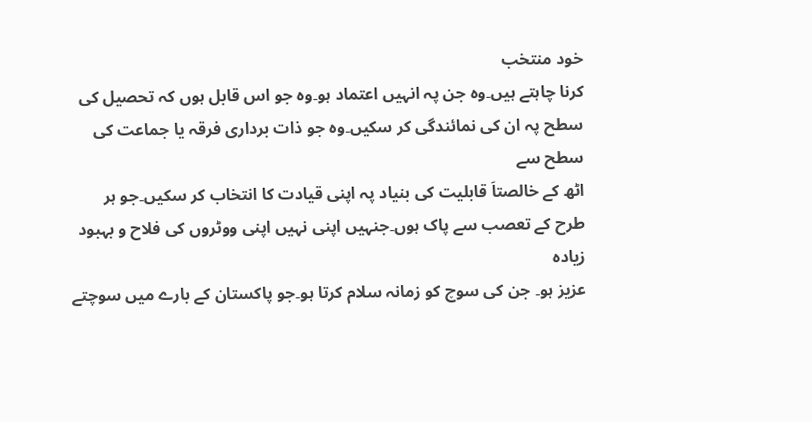خود منتخب
کرنا چاہتے ہیں۔وہ جن پہ انہیں اعتماد ہو۔وہ جو اس قابل ہوں کہ تحصیل کی
سطح پہ ان کی نمائندگی کر سکیں۔وہ جو ذات برداری فرقہ یا جماعت کی سطح سے
اٹھ کے خالصتاَ قابلیت کی بنیاد پہ اپنی قیادت کا انتخاب کر سکیں۔جو ہر
طرح کے تعصب سے پاک ہوں۔جنہیں اپنی نہیں اپنی ووٹروں کی فلاح و بہبود زیادہ
عزیز ہو۔ جن کی سوچ کو زمانہ سلام کرتا ہو۔جو پاکستان کے بارے میں سوچتے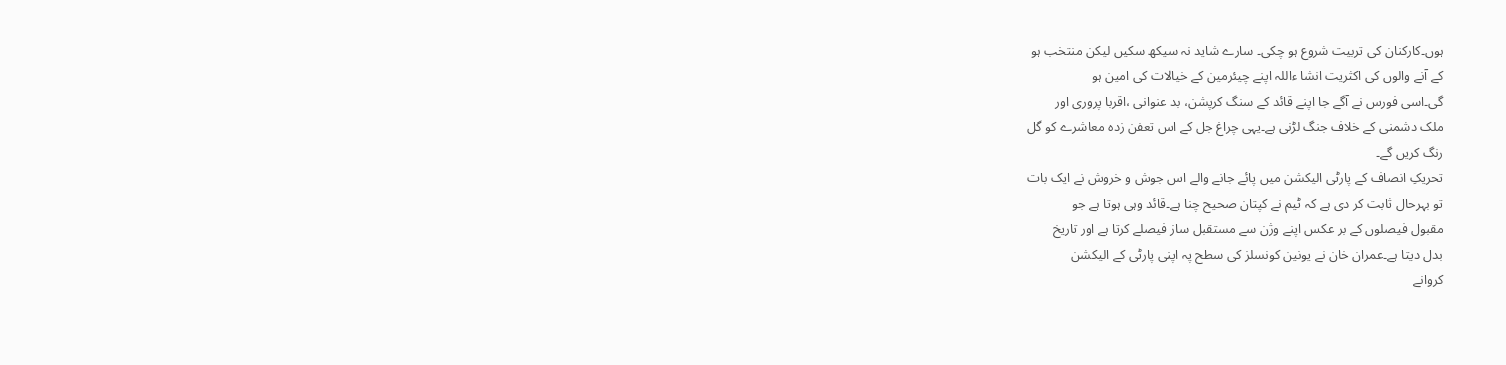ہوں۔کارکنان کی تربیت شروع ہو چکی۔ سارے شاید نہ سیکھ سکیں لیکن منتخب ہو
کے آنے والوں کی اکثریت انشا ءاللہ اپنے چیئرمین کے خیالات کی امین ہو
گی۔اسی فورس نے آگے جا اپنے قائد کے سنگ کرپشن، بد عنوانی ،اقربا پروری اور
ملک دشمنی کے خلاف جنگ لڑنی ہے۔یہی چراغ جل کے اس تعفن زدہ معاشرے کو گل
رنگ کریں گے۔
تحریکِ انصاف کے پارٹی الیکشن میں پائے جانے والے اس جوش و خروش نے ایک بات
تو بہرحال ثابت کر دی ہے کہ ٹیم نے کپتان صحیح چنا ہے۔قائد وہی ہوتا ہے جو
مقبول فیصلوں کے بر عکس اپنے وژن سے مستقبل ساز فیصلے کرتا ہے اور تاریخ
بدل دیتا ہے۔عمران خان نے یونین کونسلز کی سطح پہ اپنی پارٹی کے الیکشن
کروانے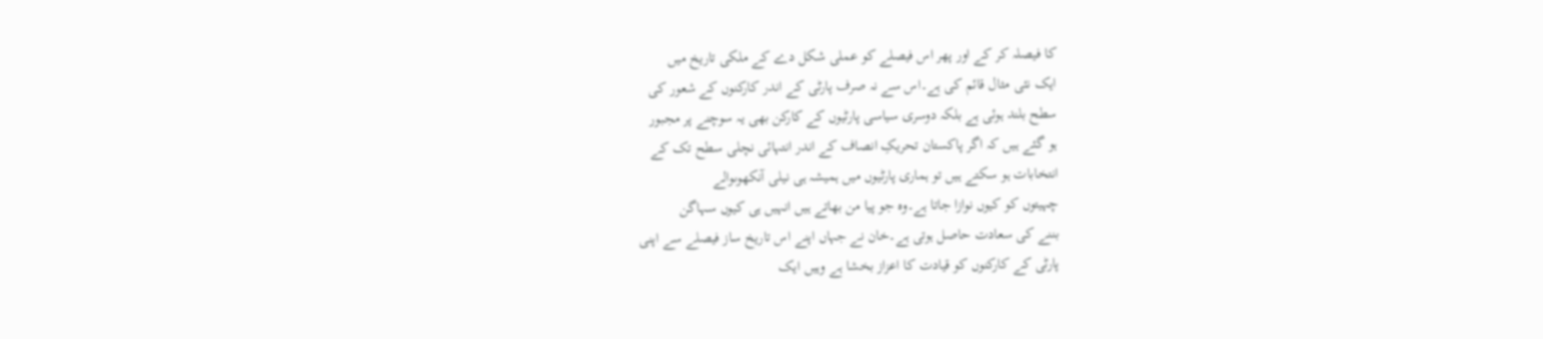کا فیصلہ کر کے اور پھر اس فیصلے کو عملی شکل دے کے ملکی تاریخ میں
ایک نئی مثال قائم کی ہے۔اس سے نہ صرف پارٹی کے اندر کارکنوں کے شعور کی
سطح بلند ہوئی ہے بلکہ دوسری سیاسی پارٹیوں کے کارکن بھی یہ سوچنے پر مجبور
ہو گئے ہیں کہ اگر پاکستان تحریکِ انصاف کے اندر انتہائی نچلی سطح تک کے
انتخابات ہو سکتے ہیں تو ہماری پارٹیوں میں ہمیشہ ہی نیلی آنکھوںوالے
چہیتوں کو کیوں نوازا جاتا ہے۔وہ جو پیا من بھاتے ہیں انہیں ہی کیوں سہاگن
بننے کی سعادت حاصل ہوتی ہے۔خان نے جہاں اپنے اس تاریخ ساز فیصلے سے اپنی
پارٹی کے کارکنوں کو قیادت کا اعزاز بخشا ہے وہیں ایک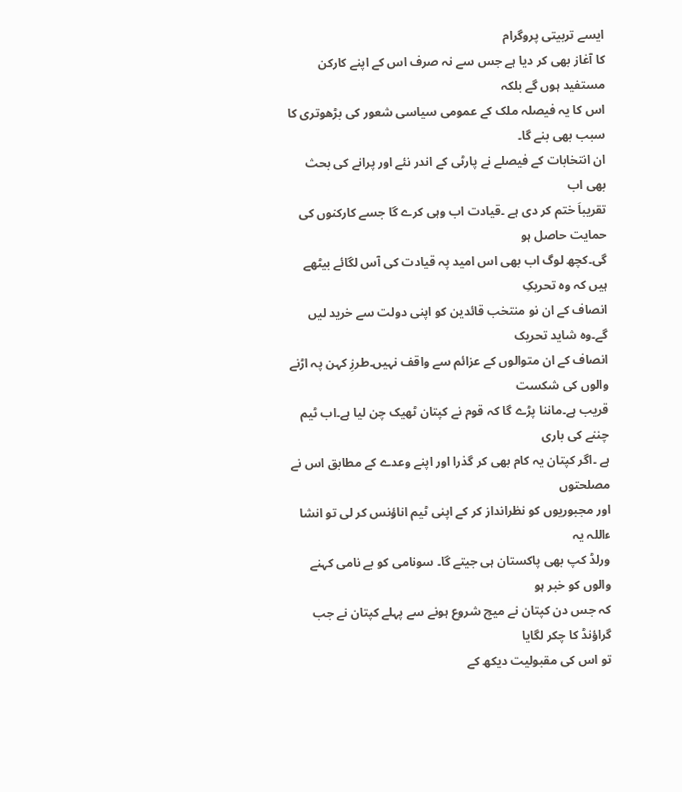ایسے تربیتی پروگرام
کا آغاز بھی کر دیا ہے جس سے نہ صرف اس کے اپنے کارکن مستفید ہوں گے بلکہ
اس کا یہ فیصلہ ملک کے عمومی سیاسی شعور کی بڑھوتری کا سبب بھی بنے گا۔
ان انتخابات کے فیصلے نے پارٹی کے اندر نئے اور پرانے کی بحث بھی اب
تقریباَ ختم کر دی ہے ۔قیادت اب وہی کرے گا جسے کارکنوں کی حمایت حاصل ہو
گی۔کچھ لوگ اب بھی اس امید پہ قیادت کی آس لگائے بیٹھے ہیں کہ وہ تحریکِ
انصاف کے ان نو منتخب قائدین کو اپنی دولت سے خرید لیں گے۔وہ شاید تحریک
انصاف کے ان متوالوں کے عزائم سے واقف نہیں۔طرزِ کہن پہ اڑنے والوں کی شکست
قریب ہے۔ماننا پڑے گا کہ قوم نے کپتان ٹھیک چن لیا ہے۔اب ٹیم چننے کی باری
ہے ۔اگر کپتان یہ کام بھی کر گذرا اور اپنے وعدے کے مطابق اس نے مصلحتوں
اور مجبوریوں کو نظرانداز کر کے اپنی ٹیم اناؤنس کر لی تو انشا ءاللہ یہ
ورلڈ کپ بھی پاکستان ہی جیتے گا۔ سونامی کو بے نامی کہنے والوں کو خبر ہو
کہ جس دن کپتان نے میچ شروع ہونے سے پہلے کپتان نے جب گراؤنڈ کا چکر لگایا
تو اس کی مقبولیت دیکھ کے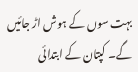بہت سوں کے ہوش اڑ جائیں گے۔ کپتان کے ابتدائی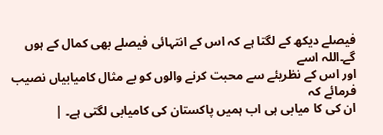فیصلے دیکھ کے لگتا ہے کہ اس کے انتہائی فیصلے بھی کمال کے ہوں گے۔اللہ اسے
اور اس کے نظریئے سے محبت کرنے والوں کو بے مثال کامیابیاں نصیب فرمائے کہ
ان کی کا میابی ہی اب ہمیں پاکستان کی کامیابی لگتی ہے۔ |